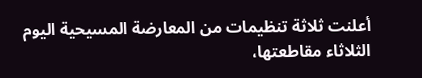أعلنت ثلاثة تنظيمات من المعارضة المسيحية اليوم الثلاثاء مقاطعتها،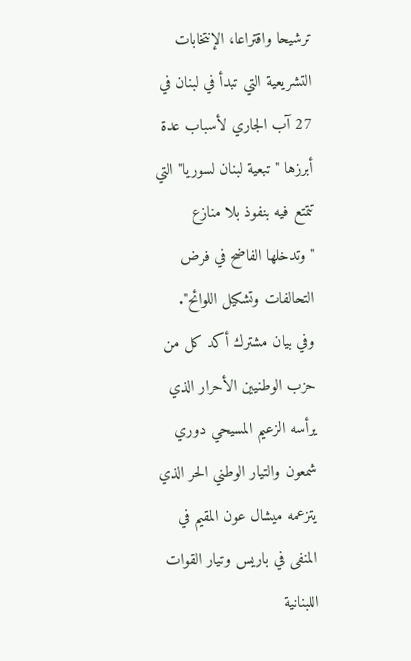ترشيحا واقتراعا، الإنتخابات التشريعية التي تبدأ في لبنان في 27 آب الجاري لأسباب عدة أبرزها "تبعية لبنان لسوريا" التي تتمتع فيه بنفوذ بلا منازع "وتدخلها الفاضح في فرض التحالفات وتشكيل اللوائح".
وفي بيان مشترك أكد كل من حزب الوطنيين الأحرار الذي يرأسه الزعيم المسيحي دوري شمعون والتيار الوطني الحر الذي يتزعمه ميشال عون المقيم في المنفى في باريس وتيار القوات اللبنانية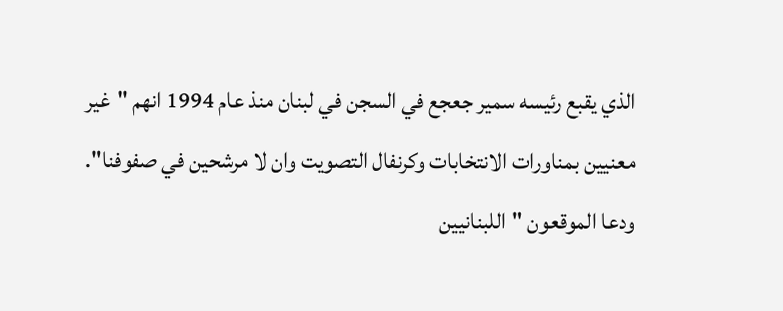الذي يقبع رئيسه سمير جعجع في السجن في لبنان منذ عام 1994 انهم "غير معنيين بمناورات الانتخابات وكرنفال التصويت وان لا مرشحين في صفوفنا".
ودعا الموقعون "اللبنانيين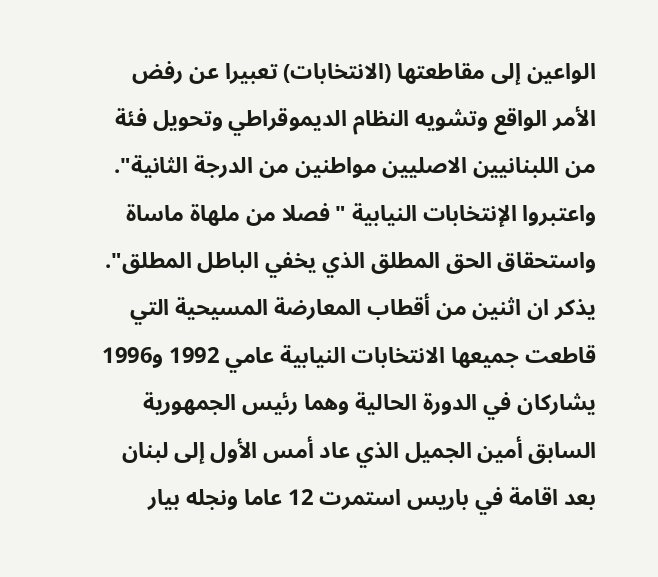الواعين إلى مقاطعتها (الانتخابات) تعبيرا عن رفض الأمر الواقع وتشويه النظام الديموقراطي وتحويل فئة من اللبنانيين الاصليين مواطنين من الدرجة الثانية".
واعتبروا الإنتخابات النيابية "فصلا من ملهاة ماساة واستحقاق الحق المطلق الذي يخفي الباطل المطلق".
يذكر ان اثنين من أقطاب المعارضة المسيحية التي قاطعت جميعها الانتخابات النيابية عامي 1992 و1996 يشاركان في الدورة الحالية وهما رئيس الجمهورية السابق أمين الجميل الذي عاد أمس الأول إلى لبنان بعد اقامة في باريس استمرت 12 عاما ونجله بيار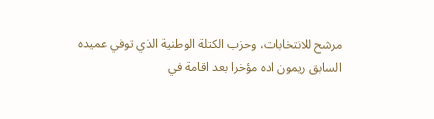مرشح للانتخابات، وحزب الكتلة الوطنية الذي توفي عميده السابق ريمون اده مؤخرا بعد اقامة في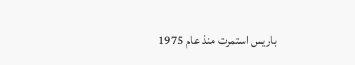باريس استمرت منذ عام 1975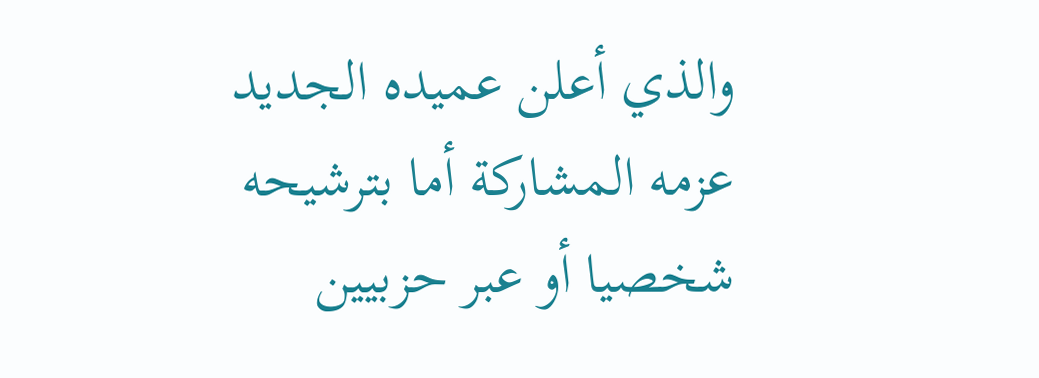والذي أعلن عميده الجديد عزمه المشاركة أما بترشيحه شخصيا أو عبر حزبيين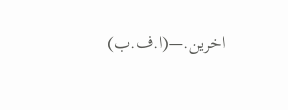اخرين.—(ا.ف.ب)